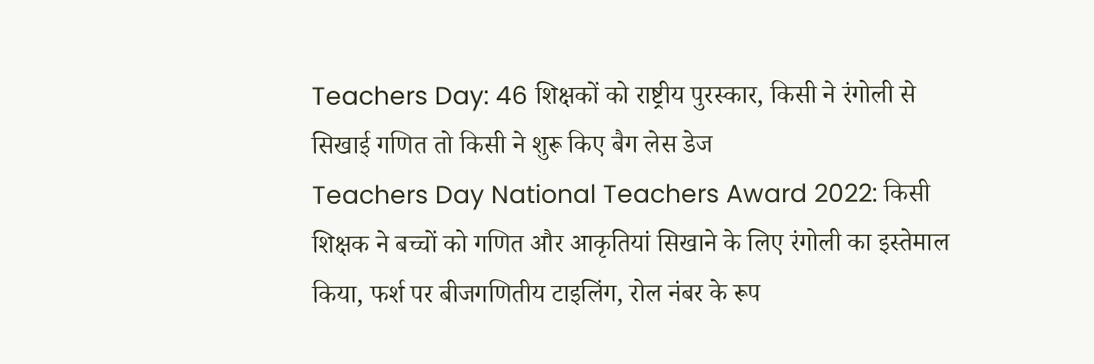Teachers Day: 46 शिक्षकों को राष्ट्रीय पुरस्कार, किसी ने रंगोली से सिखाई गणित तो किसी ने शुरू किए बैग लेस डेज
Teachers Day National Teachers Award 2022: किसी शिक्षक ने बच्चों को गणित और आकृतियां सिखाने के लिए रंगोली का इस्तेमाल किया, फर्श पर बीजगणितीय टाइलिंग, रोल नंबर के रूप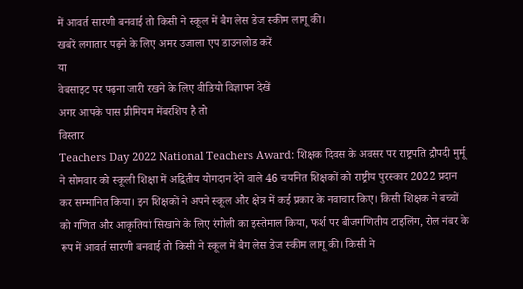में आवर्त सारणी बनवाई तो किसी ने स्कूल में बैग लेस डेज स्कीम लागू की।
खबरें लगातार पढ़ने के लिए अमर उजाला एप डाउनलोड करें
या
वेबसाइट पर पढ़ना जारी रखने के लिए वीडियो विज्ञापन देखें
अगर आपके पास प्रीमियम मेंबरशिप है तो
विस्तार
Teachers Day 2022 National Teachers Award: शिक्षक दिवस के अवसर पर राष्ट्रपति द्रौपदी मुर्मू ने सोमवार को स्कूली शिक्षा में अद्वितीय योगदान देने वाले 46 चयनित शिक्षकों को राष्ट्रीय पुरस्कार 2022 प्रदान कर सम्मानित किया। इन शिक्षकों ने अपने स्कूल और क्षेत्र में कई प्रकार के नवाचार किए। किसी शिक्षक ने बच्चों को गणित और आकृतियां सिखाने के लिए रंगोली का इस्तेमाल किया, फर्श पर बीजगणितीय टाइलिंग, रोल नंबर के रूप में आवर्त सारणी बनवाई तो किसी ने स्कूल में बैग लेस डेज स्कीम लागू की। किसी ने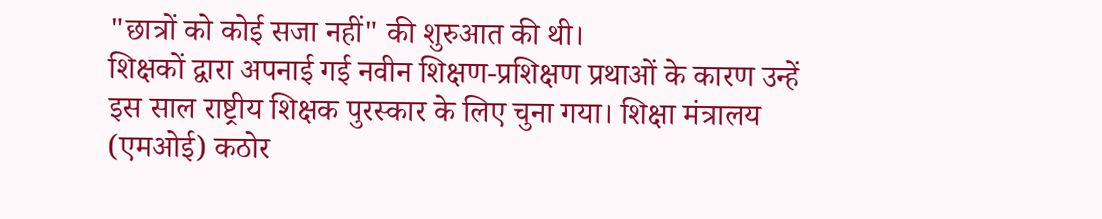"छात्रों को कोई सजा नहीं" की शुरुआत की थी।
शिक्षकों द्वारा अपनाई गई नवीन शिक्षण-प्रशिक्षण प्रथाओं के कारण उन्हें इस साल राष्ट्रीय शिक्षक पुरस्कार के लिए चुना गया। शिक्षा मंत्रालय (एमओई) कठोर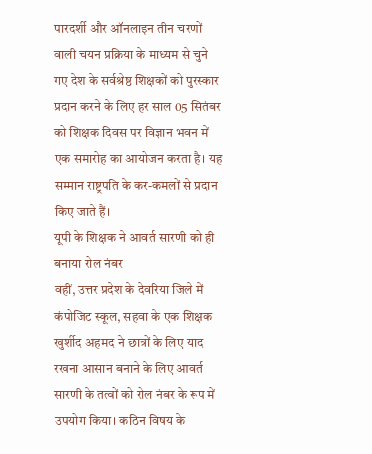पारदर्शी और ऑनलाइन तीन चरणों वाली चयन प्रक्रिया के माध्यम से चुने गए देश के सर्वश्रेष्ठ शिक्षकों को पुरस्कार प्रदान करने के लिए हर साल 05 सितंबर को शिक्षक दिवस पर विज्ञान भवन में एक समारोह का आयोजन करता है। यह सम्मान राष्ट्रपति के कर-कमलों से प्रदान किए जाते हैं।
यूपी के शिक्षक ने आवर्त सारणी को ही बनाया रोल नंबर
वहीं, उत्तर प्रदेश के देवरिया जिले में कंपोजिट स्कूल, सहवा के एक शिक्षक खुर्शीद अहमद ने छात्रों के लिए याद रखना आसान बनाने के लिए आवर्त सारणी के तत्वों को रोल नंबर के रूप में उपयोग किया। कठिन विषय के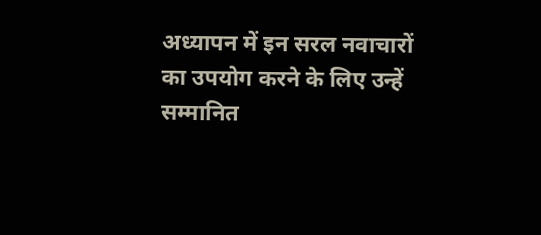अध्यापन में इन सरल नवाचारों का उपयोग करने के लिए उन्हें सम्मानित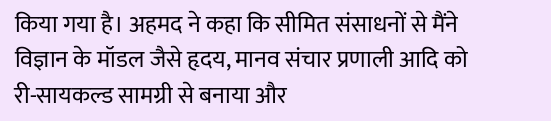किया गया है। अहमद ने कहा कि सीमित संसाधनों से मैंने विज्ञान के मॉडल जैसे हृदय, मानव संचार प्रणाली आदि को री-सायकल्ड सामग्री से बनाया और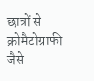छात्रों से क्रोमैटोग्राफी जैसे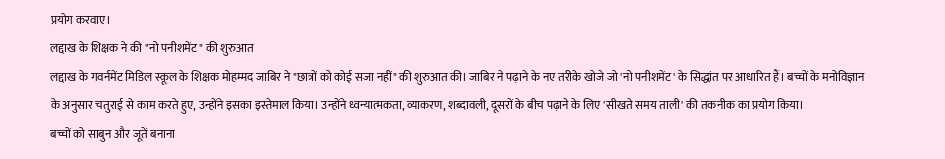प्रयोग करवाए।
लद्दाख के शिक्षक ने की "नो पनीशमेंट" की शुरुआत
लद्दाख के गवर्नमेंट मिडिल स्कूल के शिक्षक मोहम्मद जाबिर ने "छात्रों को कोई सजा नहीं" की शुरुआत की। जाबिर ने पढ़ाने के नए तरीके खोजे जो 'नो पनीशमेंट' के सिद्धांत पर आधारित हैं। बच्चों के मनोविज्ञान के अनुसार चतुराई से काम करते हुए, उन्होंने इसका इस्तेमाल किया। उन्होंने ध्वन्यात्मकता, व्याकरण, शब्दावली, दूसरों के बीच पढ़ाने के लिए 'सीखते समय ताली' की तकनीक का प्रयोग किया।
बच्चों को साबुन और जूतें बनाना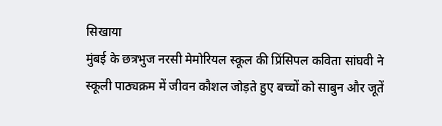सिखाया
मुंबई के छत्रभुज नरसी मेमोरियल स्कूल की प्रिंसिपल कविता सांघवी ने स्कूली पाठ्यक्रम में जीवन कौशल जोड़ते हुए बच्चों को साबुन और जूतें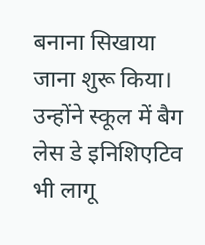बनाना सिखाया जाना शुरू किया। उन्होंने स्कूल में बैग लेस डे इनिशिएटिव भी लागू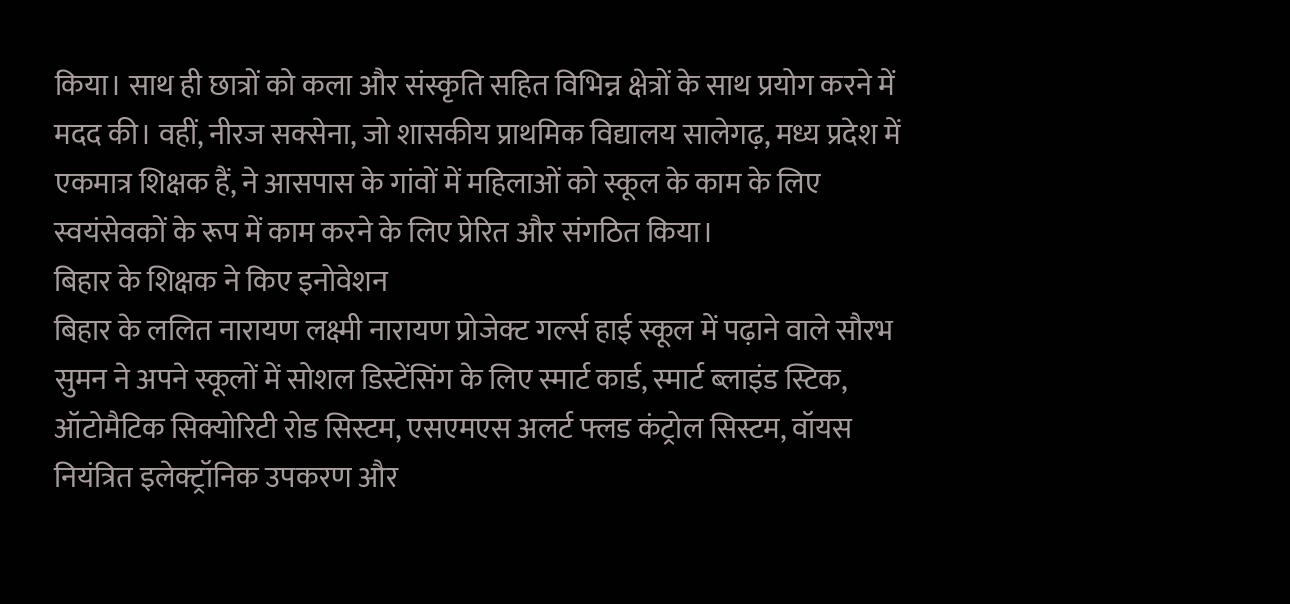किया। साथ ही छात्रों को कला और संस्कृति सहित विभिन्न क्षेत्रों के साथ प्रयोग करने में मदद की। वहीं, नीरज सक्सेना, जो शासकीय प्राथमिक विद्यालय सालेगढ़, मध्य प्रदेश में एकमात्र शिक्षक हैं, ने आसपास के गांवों में महिलाओं को स्कूल के काम के लिए स्वयंसेवकों के रूप में काम करने के लिए प्रेरित और संगठित किया।
बिहार के शिक्षक ने किए इनोवेशन
बिहार के ललित नारायण लक्ष्मी नारायण प्रोजेक्ट गर्ल्स हाई स्कूल में पढ़ाने वाले सौरभ सुमन ने अपने स्कूलों में सोशल डिस्टेंसिंग के लिए स्मार्ट कार्ड, स्मार्ट ब्लाइंड स्टिक, ऑटोमैटिक सिक्योरिटी रोड सिस्टम, एसएमएस अलर्ट फ्लड कंट्रोल सिस्टम, वॉयस नियंत्रित इलेक्ट्रॉनिक उपकरण और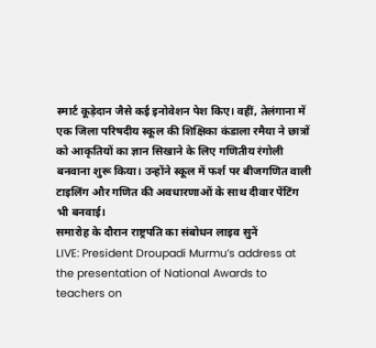स्मार्ट कूड़ेदान जैसे कई इनोवेशन पेश किए। वहीं, तेलंगाना में एक जिला परिषदीय स्कूल की शिक्षिका कंडाला रमैया ने छात्रों को आकृतियों का ज्ञान सिखाने के लिए गणितीय रंगोली बनवाना शुरू किया। उन्होंने स्कूल में फर्श पर बीजगणित वाली टाइलिंग और गणित की अवधारणाओं के साथ दीवार पेंटिंग भी बनवाई।
समारोह के दौरान राष्ट्रपति का संबोधन लाइव सुनें
LIVE: President Droupadi Murmu’s address at the presentation of National Awards to teachers on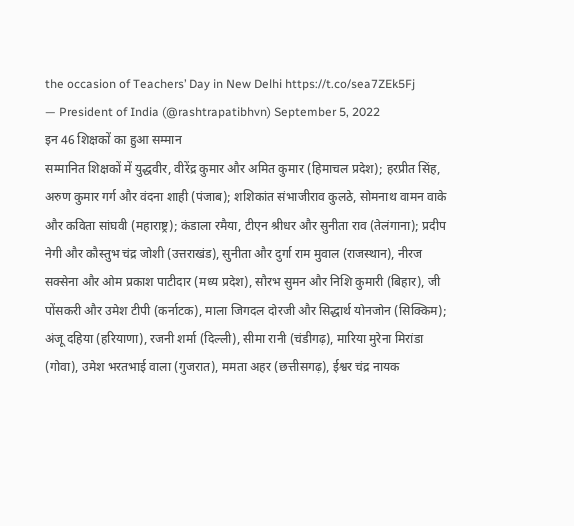the occasion of Teachers’ Day in New Delhi https://t.co/sea7ZEk5Fj
— President of India (@rashtrapatibhvn) September 5, 2022
इन 46 शिक्षकों का हुआ सम्मान
सम्मानित शिक्षकों में युद्धवीर, वीरेंद्र कुमार और अमित कुमार (हिमाचल प्रदेश); हरप्रीत सिंह, अरुण कुमार गर्ग और वंदना शाही (पंजाब); शशिकांत संभाजीराव कुलठे, सोमनाथ वामन वाके और कविता सांघवी (महाराष्ट्र); कंडाला रमैया, टीएन श्रीधर और सुनीता राव (तेलंगाना); प्रदीप नेगी और कौस्तुभ चंद्र जोशी (उत्तराखंड), सुनीता और दुर्गा राम मुवाल (राजस्थान), नीरज सक्सेना और ओम प्रकाश पाटीदार (मध्य प्रदेश), सौरभ सुमन और निशि कुमारी (बिहार), जी पोंसकरी और उमेश टीपी (कर्नाटक), माला जिगदल दोरजी और सिद्धार्थ योनजोन (सिक्किम); अंजू दहिया (हरियाणा), रजनी शर्मा (दिल्ली), सीमा रानी (चंडीगढ़), मारिया मुरेना मिरांडा (गोवा), उमेश भरतभाई वाला (गुजरात), ममता अहर (छत्तीसगढ़), ईश्वर चंद्र नायक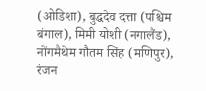(ओडिशा), बुद्धदेव दत्ता (पश्चिम बंगाल), मिमी योशी (नगालैंड), नोंगमैथेम गौतम सिंह (मणिपुर), रंजन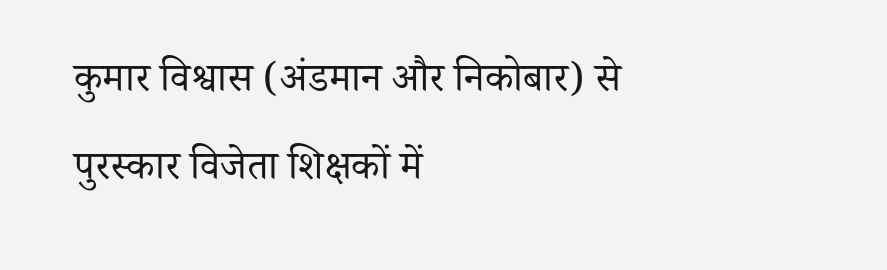कुमार विश्वास (अंडमान और निकोबार) से पुरस्कार विजेता शिक्षकों में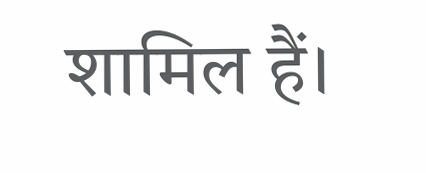शामिल हैं।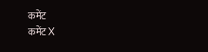कमेंट
कमेंट X